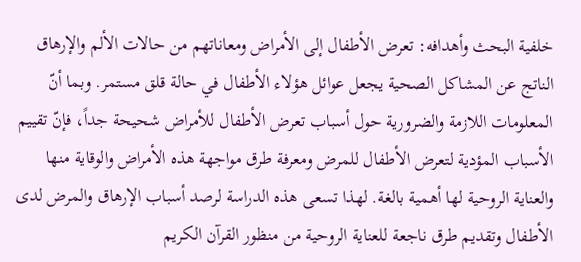خلفية البحث وأهدافه: تعرض الأطفال إلی الأمراض ومعاناتهم من حالات الألم والإرهاق الناتج عن المشاکل الصحیة یجعل عوائل هؤلاء الأطفال في حالة قلق مستمر. وبما أنّ المعلومات اللازمة والضروریة حول أسباب تعرض الأطفال للأمراض شحیحة جداً، فإنّ تقییم الأسباب المؤدیة لتعرض الأطفال للمرض ومعرفة طرق مواجهة هذه الأمراض والوقایة منها والعنایة الروحیة لها أهمیة بالغة. لهذا تسعی هذه الدراسة لرصد أسباب الإرهاق والمرض لدی الأطفال وتقدیم طرق ناجعة للعنایة الروحیة من منظور القرآن الکریم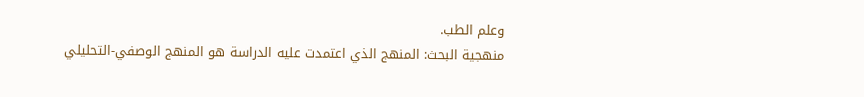وعلم الطب.
منهجية البحث: المنهج الذي اعتمدت علیه الدراسة هو المنهج الوصفي-التحلیلي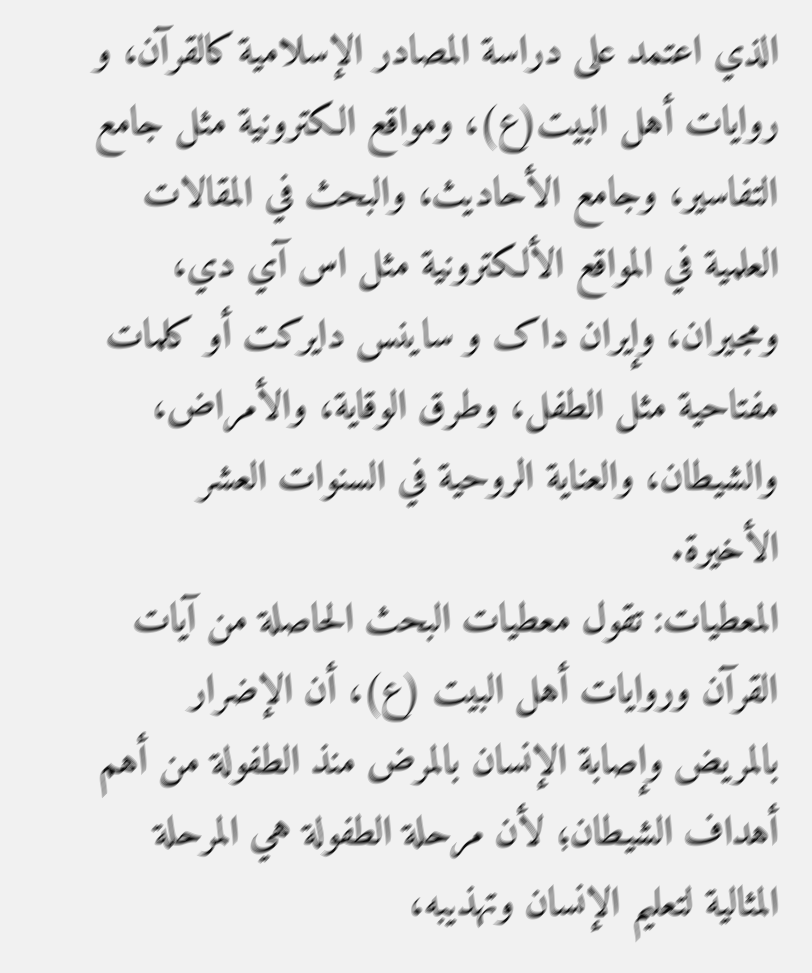الذي اعتمد علی دراسة المصادر الإسلامیة کالقرآن، و روایات أهل البیت(ع)، ومواقع الکترونیة مثل جامع التفاسیر، وجامع الأحادیث، والبحث في المقالات العلمیة في المواقع الألکترونیة مثل اس آي دي، ومجیران، وإیران داک و ساینس دایرکت أو کلمات مفتاحیة مثل الطفل، وطرق الوقایة، والأمراض، والشیطان، والعنایة الروحیة في السنوات العشر الأخیرة.
المعطیات: تقول معطیات البحث الحاصلة من آیات القرآن وروایات أهل البیت (ع)، أن الإضرار بالمریض وإصابة الإنسان بالمرض منذ الطفولة من أهم أهداف الشیطان؛ لأن مرحلة الطفولة هي المرحلة المثالیة لتعلیم الإنسان وتهذیبه،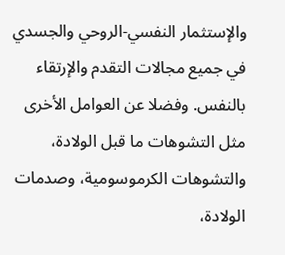والإستثمار النفسي-الروحي والجسدي في جمیع مجالات التقدم والإرتقاء بالنفس. وفضلا عن العوامل الأخری مثل التشوهات ما قبل الولادة، والتشوهات الکرموسومیة، وصدمات الولادة،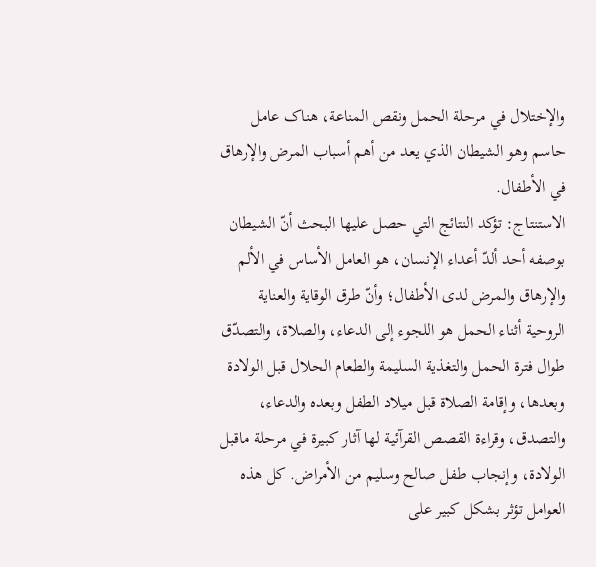والإختلال في مرحلة الحمل ونقص المناعة، هناک عامل حاسم وهو الشیطان الذي یعد من أهم أسباب المرض والإرهاق في الأطفال.
الاستنتاج: تؤکد النتائج التي حصل علیها البحث أنّ الشیطان بوصفه أحد ألدّ أعداء الإنسان، هو العامل الأساس في الألم والإرهاق والمرض لدی الأطفال؛ وأنّ طرق الوقایة والعنایة الروحیة أثناء الحمل هو اللجوء إلی الدعاء، والصلاة، والتصدّق طوال فترة الحمل والتغذیة السلیمة والطعام الحلال قبل الولادة وبعدها، وإقامة الصلاة قبل میلاد الطفل وبعده والدعاء، والتصدق، وقراءة القصص القرآئیة لها آثار کبیرة في مرحلة ماقبل الولادة، وإنجاب طفل صالح وسلیم من الأمراض. کل هذه العوامل تؤثر بشکل کبیر علی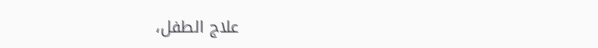علاج الطفل،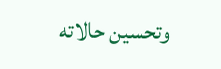وتحسین حالاته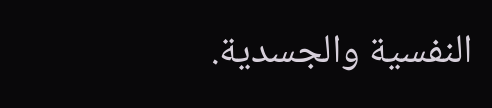النفسیة والجسدیة.